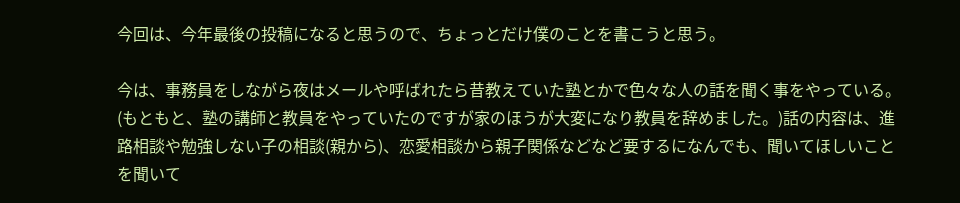今回は、今年最後の投稿になると思うので、ちょっとだけ僕のことを書こうと思う。

今は、事務員をしながら夜はメールや呼ばれたら昔教えていた塾とかで色々な人の話を聞く事をやっている。(もともと、塾の講師と教員をやっていたのですが家のほうが大変になり教員を辞めました。)話の内容は、進路相談や勉強しない子の相談(親から)、恋愛相談から親子関係などなど要するになんでも、聞いてほしいことを聞いて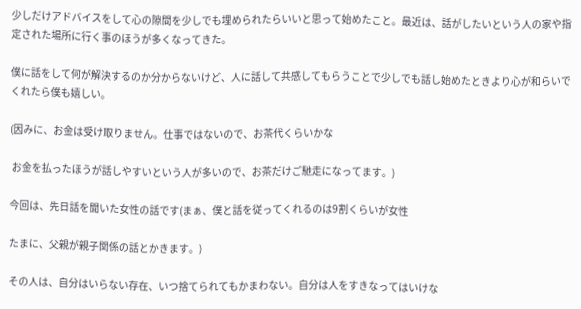少しだけアドバイスをして心の隙間を少しでも埋められたらいいと思って始めたこと。最近は、話がしたいという人の家や指定された場所に行く事のほうが多くなってきた。

僕に話をして何が解決するのか分からないけど、人に話して共感してもらうことで少しでも話し始めたときより心が和らいでくれたら僕も嬉しい。

(因みに、お金は受け取りません。仕事ではないので、お茶代くらいかな

 お金を払ったほうが話しやすいという人が多いので、お茶だけご馳走になってます。)

今回は、先日話を聞いた女性の話です(まぁ、僕と話を従ってくれるのは9割くらいが女性

たまに、父親が親子関係の話とかきます。)

その人は、自分はいらない存在、いつ捨てられてもかまわない。自分は人をすきなってはいけな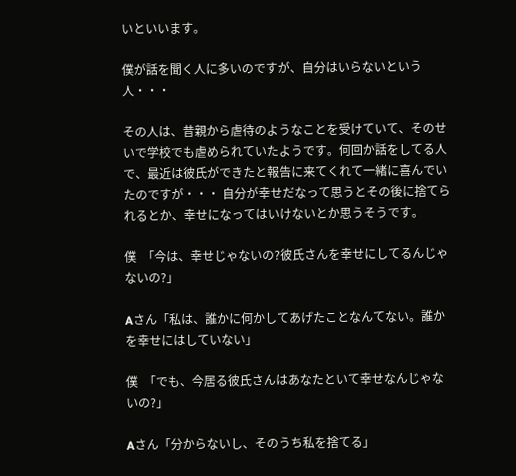いといいます。

僕が話を聞く人に多いのですが、自分はいらないという人・・・

その人は、昔親から虐待のようなことを受けていて、そのせいで学校でも虐められていたようです。何回か話をしてる人で、最近は彼氏ができたと報告に来てくれて一緒に喜んでいたのですが・・・ 自分が幸せだなって思うとその後に捨てられるとか、幸せになってはいけないとか思うそうです。

僕  「今は、幸せじゃないの?彼氏さんを幸せにしてるんじゃないの?」

Aさん「私は、誰かに何かしてあげたことなんてない。誰かを幸せにはしていない」

僕  「でも、今居る彼氏さんはあなたといて幸せなんじゃないの?」

Aさん「分からないし、そのうち私を捨てる」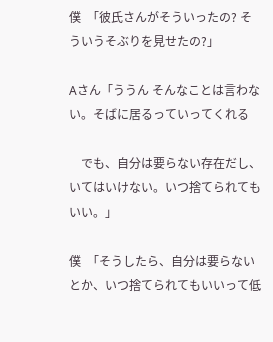僕  「彼氏さんがそういったの? そういうそぶりを見せたの?」

Aさん「ううん そんなことは言わない。そばに居るっていってくれる

    でも、自分は要らない存在だし、いてはいけない。いつ捨てられてもいい。」

僕  「そうしたら、自分は要らないとか、いつ捨てられてもいいって低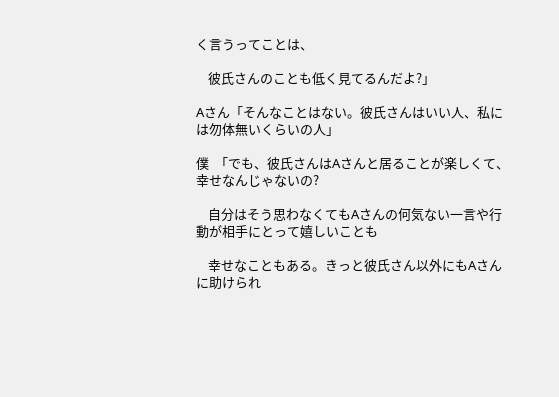く言うってことは、

    彼氏さんのことも低く見てるんだよ?」

Aさん「そんなことはない。彼氏さんはいい人、私には勿体無いくらいの人」

僕  「でも、彼氏さんはAさんと居ることが楽しくて、幸せなんじゃないの?

    自分はそう思わなくてもAさんの何気ない一言や行動が相手にとって嬉しいことも

    幸せなこともある。きっと彼氏さん以外にもAさんに助けられ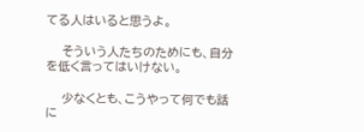てる人はいると思うよ。

    そういう人たちのためにも、自分を低く言ってはいけない。

    少なくとも、こうやって何でも話に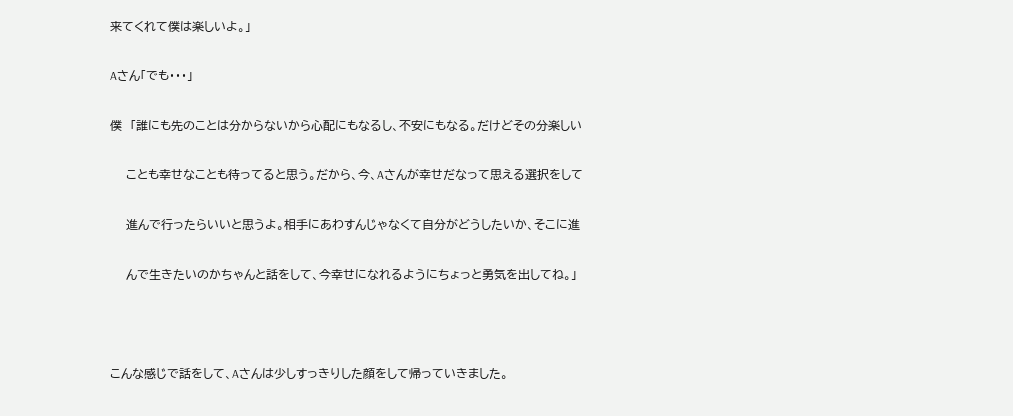来てくれて僕は楽しいよ。」

Aさん「でも・・・」

僕  「誰にも先のことは分からないから心配にもなるし、不安にもなる。だけどその分楽しい

    ことも幸せなことも待ってると思う。だから、今、Aさんが幸せだなって思える選択をして

    進んで行ったらいいと思うよ。相手にあわすんじゃなくて自分がどうしたいか、そこに進

    んで生きたいのかちゃんと話をして、今幸せになれるようにちょっと勇気を出してね。」



こんな感じで話をして、Aさんは少しすっきりした顔をして帰っていきました。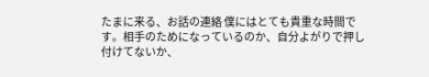たまに来る、お話の連絡 僕にはとても貴重な時間です。相手のためになっているのか、自分よがりで押し付けてないか、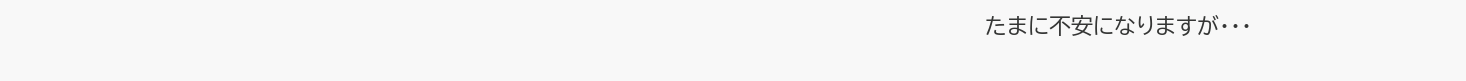たまに不安になりますが・・・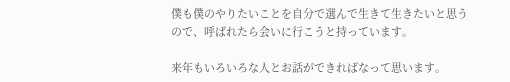僕も僕のやりたいことを自分で選んで生きて生きたいと思うので、呼ばれたら会いに行こうと持っています。

来年もいろいろな人とお話ができればなって思います。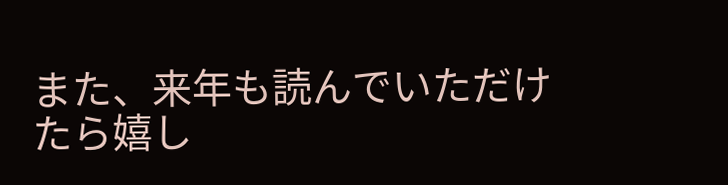また、来年も読んでいただけたら嬉し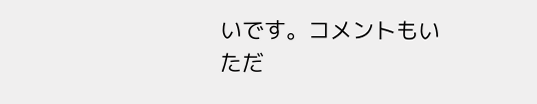いです。コメントもいただ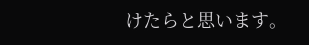けたらと思います。